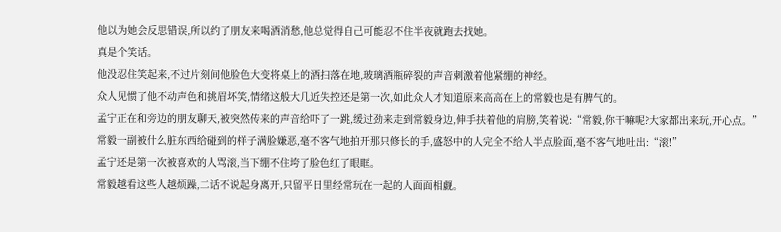他以为她会反思错误,所以约了朋友来喝酒消愁,他总觉得自己可能忍不住半夜就跑去找她。
真是个笑话。
他没忍住笑起来,不过片刻间他脸色大变将桌上的酒扫落在地,玻璃酒瓶碎裂的声音刺激着他紧绷的神经。
众人见惯了他不动声色和挑眉坏笑,情绪这般大几近失控还是第一次,如此众人才知道原来高高在上的常毅也是有脾气的。
孟宁正在和旁边的朋友聊天,被突然传来的声音给吓了一跳,缓过劲来走到常毅身边,伸手扶着他的肩膀,笑着说:“常毅,你干嘛呢?大家都出来玩,开心点。”
常毅一副被什么脏东西给碰到的样子满脸嫌恶,毫不客气地拍开那只修长的手,盛怒中的人完全不给人半点脸面,毫不客气地吐出:“滚!”
孟宁还是第一次被喜欢的人骂滚,当下绷不住垮了脸色红了眼眶。
常毅越看这些人越烦躁,二话不说起身离开,只留平日里经常玩在一起的人面面相觑。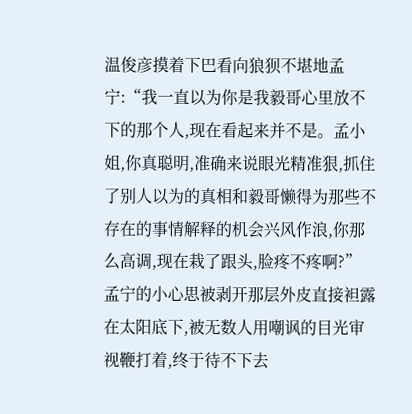温俊彦摸着下巴看向狼狈不堪地孟宁:“我一直以为你是我毅哥心里放不下的那个人,现在看起来并不是。孟小姐,你真聪明,准确来说眼光精准狠,抓住了别人以为的真相和毅哥懒得为那些不存在的事情解释的机会兴风作浪,你那么高调,现在栽了跟头,脸疼不疼啊?”
孟宁的小心思被剥开那层外皮直接袒露在太阳底下,被无数人用嘲讽的目光审视鞭打着,终于待不下去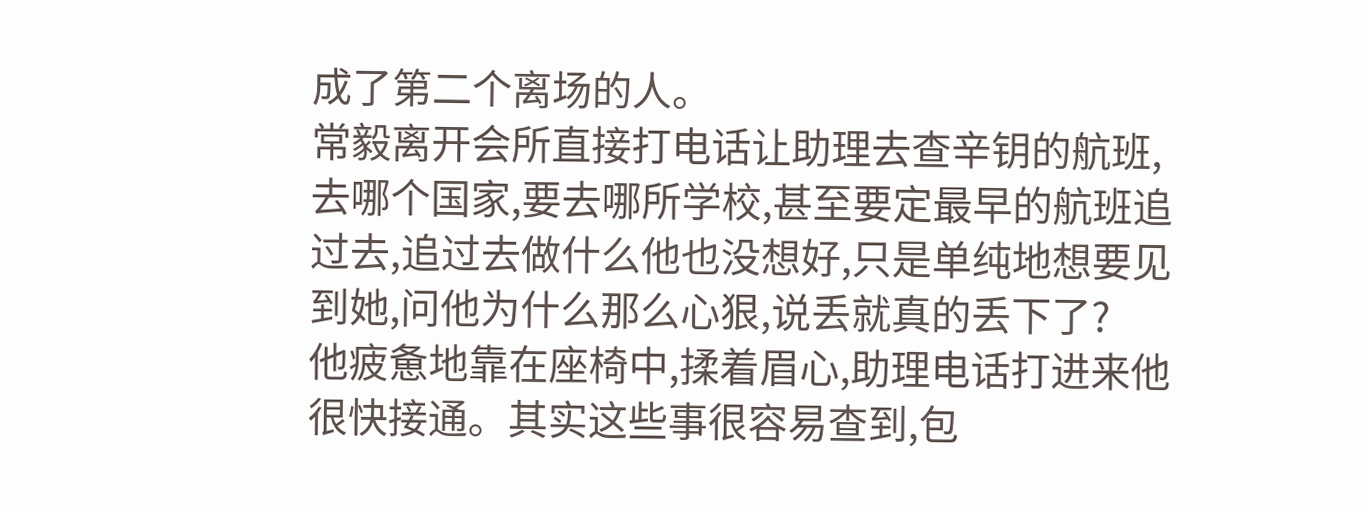成了第二个离场的人。
常毅离开会所直接打电话让助理去查辛钥的航班,去哪个国家,要去哪所学校,甚至要定最早的航班追过去,追过去做什么他也没想好,只是单纯地想要见到她,问他为什么那么心狠,说丢就真的丢下了?
他疲惫地靠在座椅中,揉着眉心,助理电话打进来他很快接通。其实这些事很容易查到,包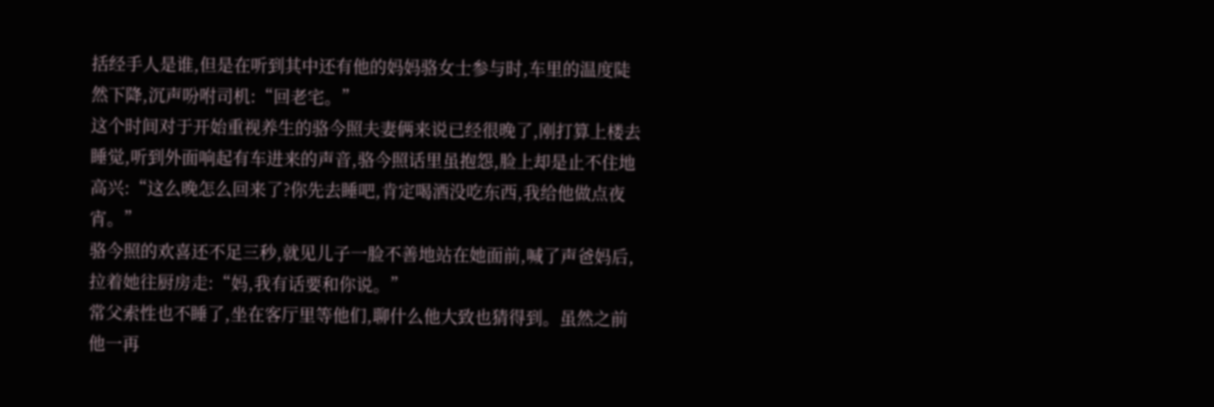括经手人是谁,但是在听到其中还有他的妈妈骆女士参与时,车里的温度陡然下降,沉声吩咐司机:“回老宅。”
这个时间对于开始重视养生的骆今照夫妻俩来说已经很晚了,刚打算上楼去睡觉,听到外面响起有车进来的声音,骆今照话里虽抱怨,脸上却是止不住地高兴:“这么晚怎么回来了?你先去睡吧,肯定喝酒没吃东西,我给他做点夜宵。”
骆今照的欢喜还不足三秒,就见儿子一脸不善地站在她面前,喊了声爸妈后,拉着她往厨房走:“妈,我有话要和你说。”
常父索性也不睡了,坐在客厅里等他们,聊什么他大致也猜得到。虽然之前他一再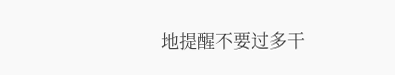地提醒不要过多干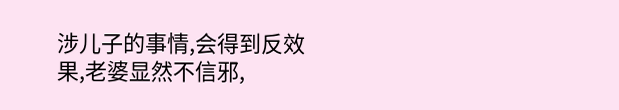涉儿子的事情,会得到反效果,老婆显然不信邪,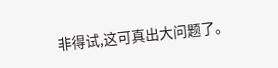非得试,这可真出大问题了。